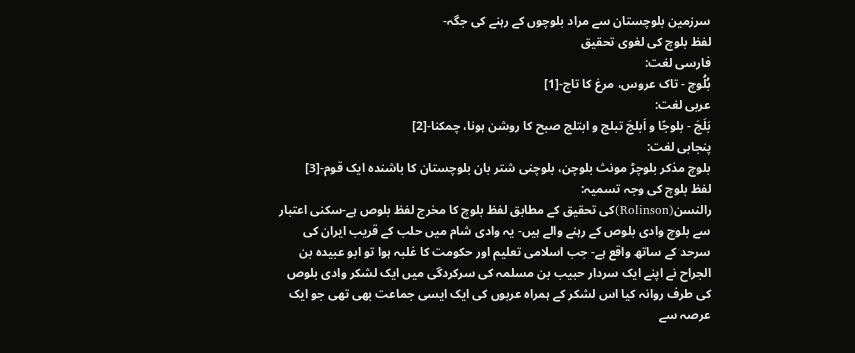سرزمین بلوچستان سے مراد بلوچوں کے رہنے کی جگہ-
لفظ بلوچ کی لغوی تحقیق
فارسی لغت:
بُلُوچ - تاک عروس، مرغ کا تاج-[1]
عربی لغت:
بَلَجَ - بلوجًا و اَبلجَ تبلج و ابتلج صبح کا روشن ہونا، چمکنا-[2]
پنجابی لغت:
بلوچ مذکر بلوچڑ مونث بلوچن، بلوچنی شتر بان بلوچستان کا باشندہ ایک قوم-[3]
لفظ بلوچ کی وجہ تسمیہ:
رالنسن(Rolinson)کی تحقیق کے مطابق لفظ بلوچ کا مخرج لفظ بلوص ہے-سکنی اعتبار سے بلوچ وادی بلوص کے رہنے والے ہیں- یہ وادی شام میں حلب کے قریب ایران کی سرحد کے ساتھ واقع ہے- جب اسلامی تعلیم اور حکومت کا غلبہ ہوا تو ابو عبیدہ بن الجراح نے اپنے ایک سردار حبیب بن مسلمہ کی سرکردگی میں ایک لشکر وادی بلوص کی طرف روانہ کیا اس لشکر کے ہمراہ عربوں کی ایک ایسی جماعت بھی تھی جو ایک عرصہ سے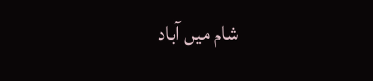شام میں آباد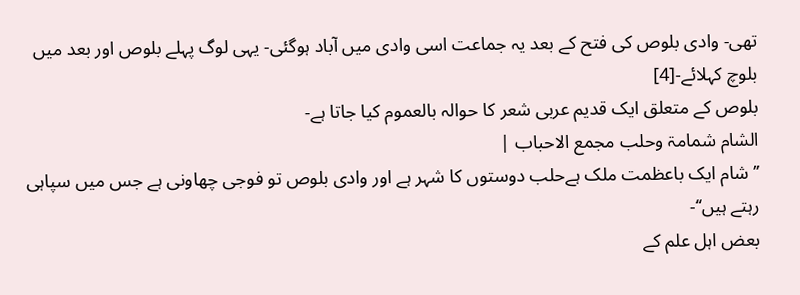تھی- وادی بلوص کی فتح کے بعد یہ جماعت اسی وادی میں آباد ہوگئی- یہی لوگ پہلے بلوص اور بعد میں بلوچ کہلائے-[4]
بلوص کے متعلق ایک قدیم عربی شعر کا حوالہ بالعموم کیا جاتا ہے-
الشام شمامۃ وحلب مجمع الاحباب |
’’شام ایک باعظمت ملک ہےحلب دوستوں کا شہر ہے اور وادی بلوص تو فوجی چھاونی ہے جس میں سپاہی رہتے ہیں‘‘-
بعض اہل علم کے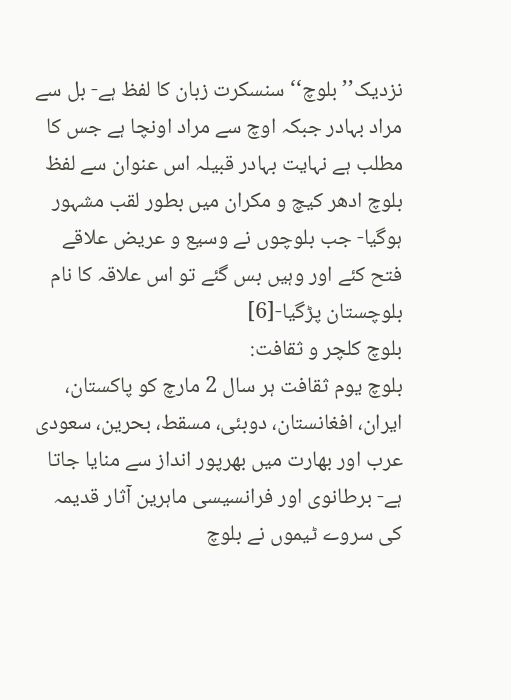نزدیک’’بلوچ‘‘ سنسکرت زبان کا لفظ ہے- بل سے مراد بہادر جبکہ اوچ سے مراد اونچا ہے جس کا مطلب ہے نہایت بہادر قبیلہ اس عنوان سے لفظ بلوچ ادھر کیچ و مکران میں بطور لقب مشہور ہوگیا- جب بلوچوں نے وسیع و عریض علاقے فتح کئے اور وہیں بس گئے تو اس علاقہ کا نام بلوچستان پڑگیا-[6]
بلوچ کلچر و ثقافت:
بلوچ یوم ثقافت ہر سال 2 مارچ کو پاکستان، ایران، افغانستان، دوبئی، مسقط، بحرین، سعودی عرب اور بھارت میں بھرپور انداز سے منایا جاتا ہے- برطانوی اور فرانسیسی ماہرین آثار قدیمہ کی سروے ٹیموں نے بلوچ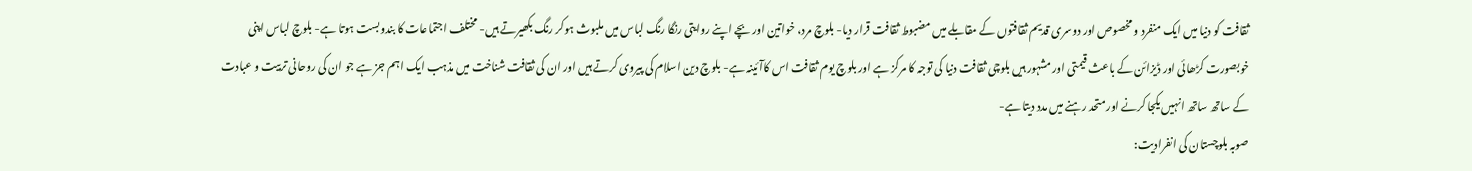ثقافت کو دنیا میں ایک منفرد و مخصوص اور دوسری قدیم ثقافتوں کے مقابلے میں مضبوط ثقافت قرار دیا- بلوچ مرد، خواتین اور بچے اپنے روایتی رنگا رنگ لباس میں ملبوث ہوکر رنگ بکھیرتے ہیں- مختلف اجتماعات کا بندوبست ہوتا ہے- بلوچ لباس اپنی خوبصورت کڑھائی اور ڈیزائن کے باعث قیمتی اور مشہور ہیں بلوچی ثقافت دنیا کی توجہ کا مرکز ہے اور بلوچ یوم ثقافت اس کاآئینہ ہے- بلوچ دین اسلام کی پیروی کرتے ہیں اور ان کی ثقافت شناخت میں مذہب ایک اہم جز ہے جو ان کی روحانی تربیت و عبادت کے ساتھ ساتھ انہیں یکجا کرنے اور متحد رہنے میں مدد دیتا ہے-
صوبہ بلوچستان کی انفرادیت: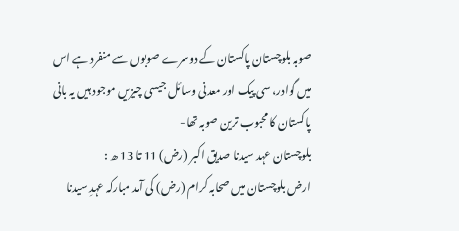صوبہ بلوچستان پاکستان کے دوسرے صوبوں سے منفرد ہے اس میں گوادر، سی پیک اور معدنی وسائل جیسی چیزیں موجود ہیں یہ بانی پاکستان کا محبوب ترین صوبہ تھا-
بلوچستان عہد سیدنا صدیق اکبر (رض) 11 تا 13 ھ :
ارض بلوچستان میں صحابہ کرام (رض) کی آمد مبارکہ عہدِ سیدنا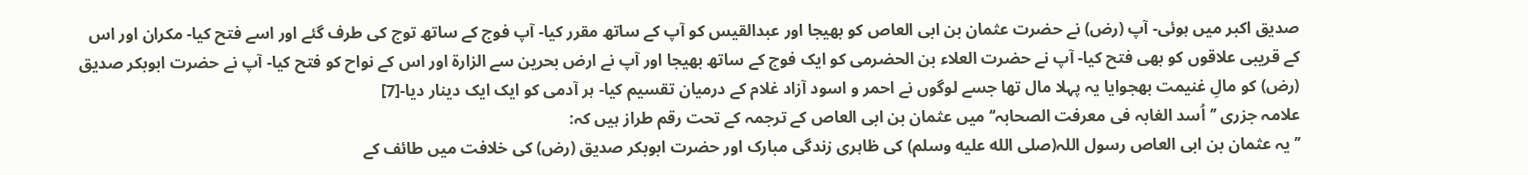صدیق اکبر میں ہوئی- آپ (رض) نے حضرت عثمان بن ابی العاص کو بھیجا اور عبدالقیس کو آپ کے ساتھ مقرر کیا- آپ فوج کے ساتھ توج کی طرف گئے اور اسے فتح کیا- مکران اور اس کے قریبی علاقوں کو بھی فتح کیا- آپ نے حضرت العلاء بن الحضرمی کو ایک فوج کے ساتھ بھیجا اور آپ نے ارض بحرین سے الزارۃ اور اس کے نواح کو فتح کیا- آپ نے حضرت ابوبکر صدیق (رض) کو مالِ غنیمت بھجوایا یہ پہلا مال تھا جسے لوگوں نے احمر و اسود آزاد غلام کے درمیان تقسیم کیا- ہر آدمی کو ایک ایک دینار دیا-[7]
علامہ جزری ’’اُسد الغابہ فی معرفت الصحابہ‘‘ میں عثمان بن ابی العاص کے ترجمہ کے تحت رقم طراز ہیں کہ:
’’یہ عثمان بن ابی العاص رسول اللہ(صلى الله عليه وسلم) کی ظاہری زندگی مبارک اور حضرت ابوبکر صدیق (رض) کی خلافت میں طائف کے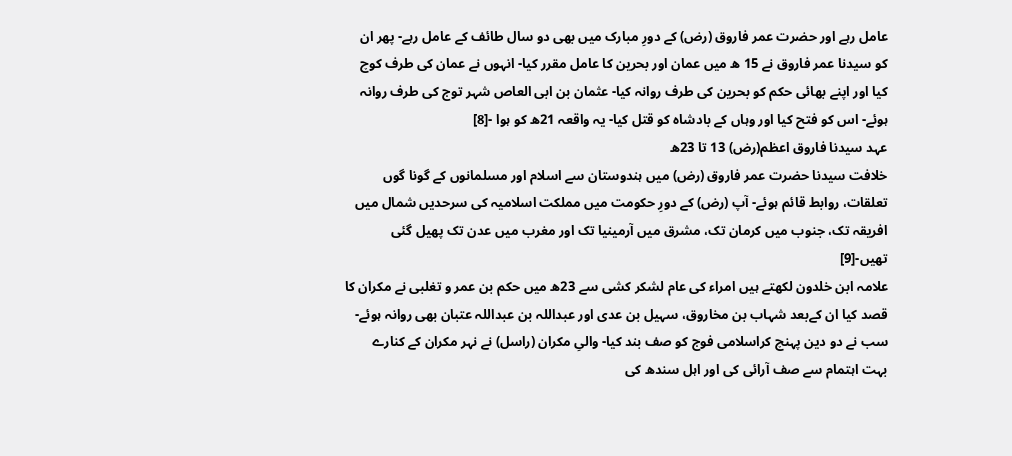عامل رہے اور حضرت عمر فاروق (رض) کے دورِ مبارک میں بھی دو سال طائف کے عامل رہے- پھر ان کو سیدنا عمر فاروق نے 15 ھ میں عمان اور بحرین کا عامل مقرر کیا- انہوں نے عمان کی طرف کوچ کیا اور اپنے بھائی حکم کو بحرین کی طرف روانہ کیا- عثمان بن ابی العاص شہر توج کی طرف روانہ ہوئے- اس کو فتح کیا اور وہاں کے بادشاہ کو قتل کیا- یہ واقعہ 21ھ کو ہوا -[8]
عہد سیدنا فاروق اعظم(رض) 13 تا 23ھ
خلافت سیدنا حضرت عمر فاروق (رض) میں ہندوستان سے اسلام اور مسلمانوں کے گونا گوں تعلقات، روابط قائم ہوئے- آپ (رض) کے دورِ حکومت میں مملکت اسلامیہ کی سرحدیں شمال میں افریقہ تک، جنوب میں کرمان تک، مشرق میں آرمینیا تک اور مغرب میں عدن تک پھیل گئی تھیں-[9]
علامہ ابن خلدون لکھتے ہیں امراء کی عام لشکر کشی سے 23ھ میں حکم بن عمر و تغلبی نے مکران کا قصد کیا ان کےبعد شہاب بن مخاروق، سہیل بن عدی اور عبداللہ بن عبداللہ عتبان بھی روانہ ہوئے- سب نے دو دین پہنچ کراسلامی فوج کو صف بند کیا- والیِ مکران (راسل) نے نہر مکران کے کنارے بہت اہتمام سے صف آرائی کی اور اہل سندھ کی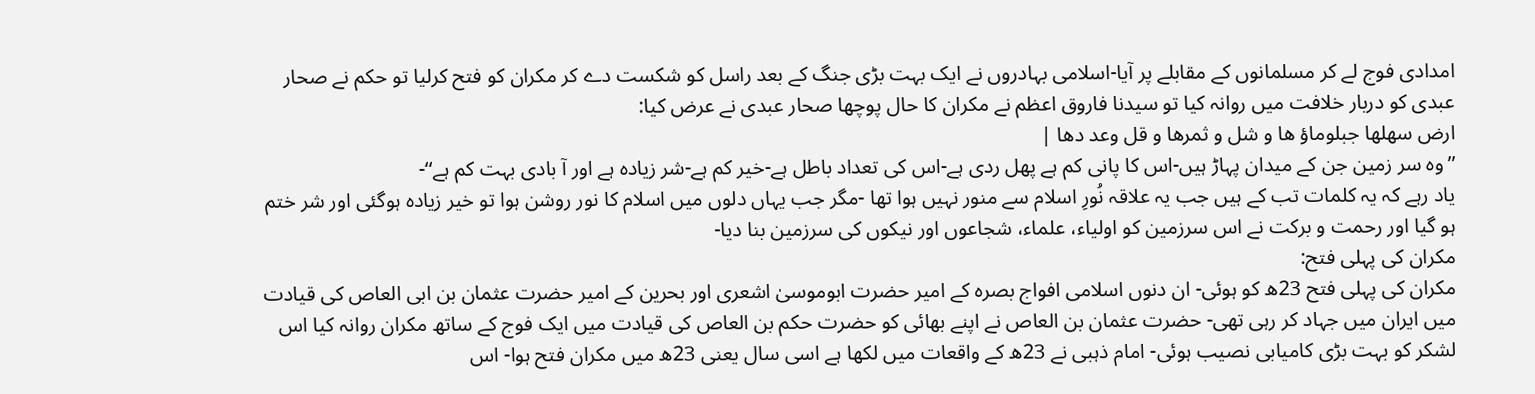امدادی فوج لے کر مسلمانوں کے مقابلے پر آیا-اسلامی بہادروں نے ایک بہت بڑی جنگ کے بعد راسل کو شکست دے کر مکران کو فتح کرلیا تو حکم نے صحار عبدی کو دربار خلافت میں روانہ کیا تو سیدنا فاروق اعظم نے مکران کا حال پوچھا صحار عبدی نے عرض کیا:
ارض سھلھا جبلوماؤ ھا و شل و ثمرھا و قل وعد دھا |
’’وہ سر زمین جن کے میدان پہاڑ ہیں-اس کا پانی کم ہے پھل ردی ہے-اس کی تعداد باطل ہے-خیر کم ہے-شر زیادہ ہے اور آ بادی بہت کم ہے‘‘-
یاد رہے کہ یہ کلمات تب کے ہیں جب یہ علاقہ نُورِ اسلام سے منور نہیں ہوا تھا -مگر جب یہاں دلوں میں اسلام کا نور روشن ہوا تو خیر زیادہ ہوگئی اور شر ختم ہو گیا اور رحمت و برکت نے اس سرزمین کو اولیاء، علماء، شجاعوں اور نیکوں کی سرزمین بنا دیا-
مکران کی پہلی فتح:
مکران کی پہلی فتح 23ھ کو ہوئی- ان دنوں اسلامی افواج بصرہ کے امیر حضرت ابوموسیٰ اشعری اور بحرین کے امیر حضرت عثمان بن ابی العاص کی قیادت میں ایران میں جہاد کر رہی تھی- حضرت عثمان بن العاص نے اپنے بھائی کو حضرت حکم بن العاص کی قیادت میں ایک فوج کے ساتھ مکران روانہ کیا اس لشکر کو بہت بڑی کامیابی نصیب ہوئی- امام ذہبی نے 23ھ کے واقعات میں لکھا ہے اسی سال یعنی 23ھ میں مکران فتح ہوا- اس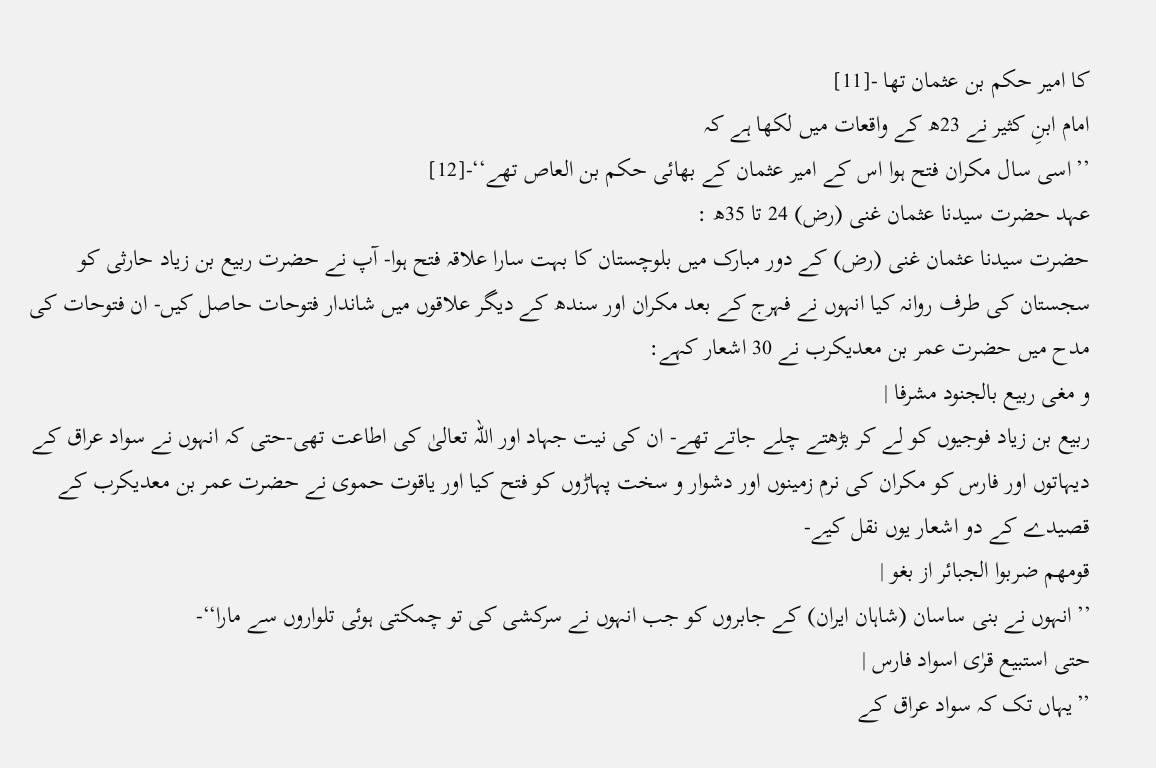کا امیر حکم بن عثمان تھا -[11]
امام ابنِ کثیر نے 23ھ کے واقعات میں لکھا ہے کہ
’’اسی سال مکران فتح ہوا اس کے امیر عثمان کے بھائی حکم بن العاص تھے‘‘-[12]
عہد حضرت سیدنا عثمان غنی (رض) 24 تا 35ھ :
حضرت سیدنا عثمان غنی (رض) کے دور مبارک میں بلوچستان کا بہت سارا علاقہ فتح ہوا- آپ نے حضرت ربیع بن زیاد حارثی کو سجستان کی طرف روانہ کیا انہوں نے فہرج کے بعد مکران اور سندھ کے دیگر علاقوں میں شاندار فتوحات حاصل کیں- ان فتوحات کی مدح میں حضرت عمر بن معدیکرب نے 30 اشعار کہے:
و مغی ربیع بالجنود مشرفا |
ربیع بن زیاد فوجیوں کو لے کر بڑھتے چلے جاتے تھے- ان کی نیت جہاد اور اللہ تعالیٰ کی اطاعت تھی-حتی کہ انہوں نے سواد عراق کے دیہاتوں اور فارس کو مکران کی نرم زمینوں اور دشوار و سخت پہاڑوں کو فتح کیا اور یاقوت حموی نے حضرت عمر بن معدیکرب کے قصیدے کے دو اشعار یوں نقل کیے-
قومھم ضربوا الجبائر از بغو |
’’انہوں نے بنی ساسان (شاہان ایران) کے جابروں کو جب انہوں نے سرکشی کی تو چمکتی ہوئی تلواروں سے مارا‘‘-
حتی استبیع قرٰی اسواد فارس |
’’یہاں تک کہ سواد عراق کے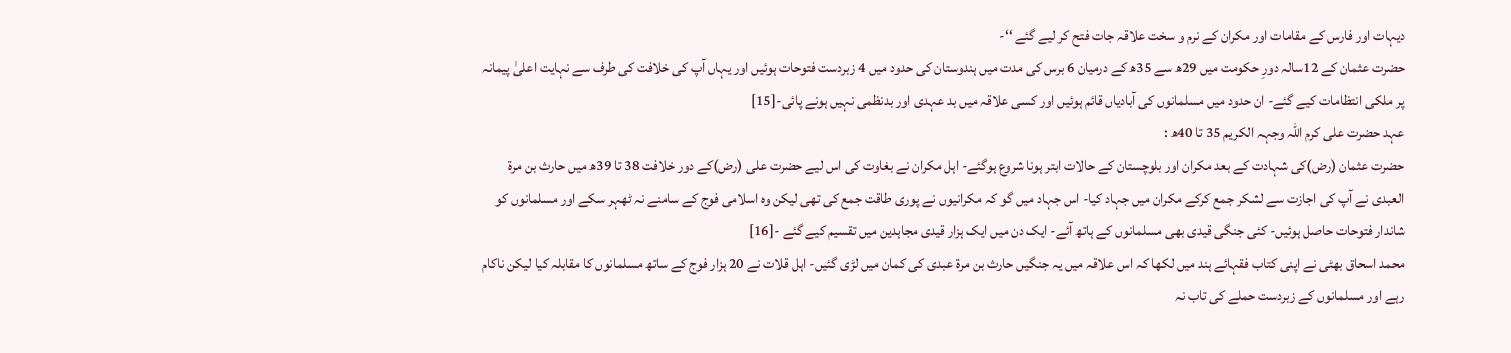دیہات اور فارس کے مقامات اور مکران کے نرم و سخت علاقہ جات فتح کر لیے گئے ‘‘-
حضرت عثمان کے 12سالہ دورِ حکومت میں 29ھ سے 35ھ کے درمیان 6 برس کی مدت میں ہندوستان کی حدود میں 4 زبردست فتوحات ہوئیں اور یہاں آپ کی خلافت کی طرف سے نہایت اعلیٰ پیمانہ پر ملکی انتظامات کیے گئے- ان حدود میں مسلمانوں کی آبادیاں قائم ہوئیں اور کسی علاقہ میں بد عہدی اور بدنظمی نہیں ہونے پائی-[15]
عہد حضرت علی کرم اللہ وجہہ الکریم 35 تا 40ھ :
حضرت عثمان (رض)کی شہادت کے بعد مکران اور بلوچستان کے حالات ابتر ہونا شروع ہوگئے- اہل مکران نے بغاوت کی اس لیے حضرت علی (رض)کے دور خلافت 38 تا 39ھ میں حارث بن مرۃ العبدی نے آپ کی اجازت سے لشکر جمع کرکے مکران میں جہاد کیا- اس جہاد میں گو کہ مکرانیوں نے پوری طاقت جمع کی تھی لیکن وہ اسلامی فوج کے سامنے نہ ٹھہر سکے اور مسلمانوں کو شاندار فتوحات حاصل ہوئیں- کئی جنگی قیدی بھی مسلمانوں کے ہاتھ آئے- ایک دن میں ایک ہزار قیدی مجاہدین میں تقسیم کیے گئے -[16]
محمد اسحاق بھٹی نے اپنی کتاب فقہائے ہند میں لکھا کہ اس علاقہ میں یہ جنگیں حارث بن مرۃ عبدی کی کمان میں لڑی گئیں- اہل قلات نے 20 ہزار فوج کے ساتھ مسلمانوں کا مقابلہ کیا لیکن ناکام رہے اور مسلمانوں کے زبردست حملے کی تاب نہ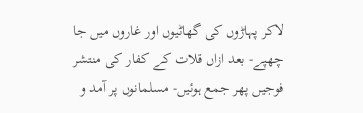لاکر پہاڑوں کی گھاٹیوں اور غاروں میں جا چھپے- بعد ازاں قلات کے کفار کی منتشر فوجیں پھر جمع ہوئیں- مسلمانوں پر آمد و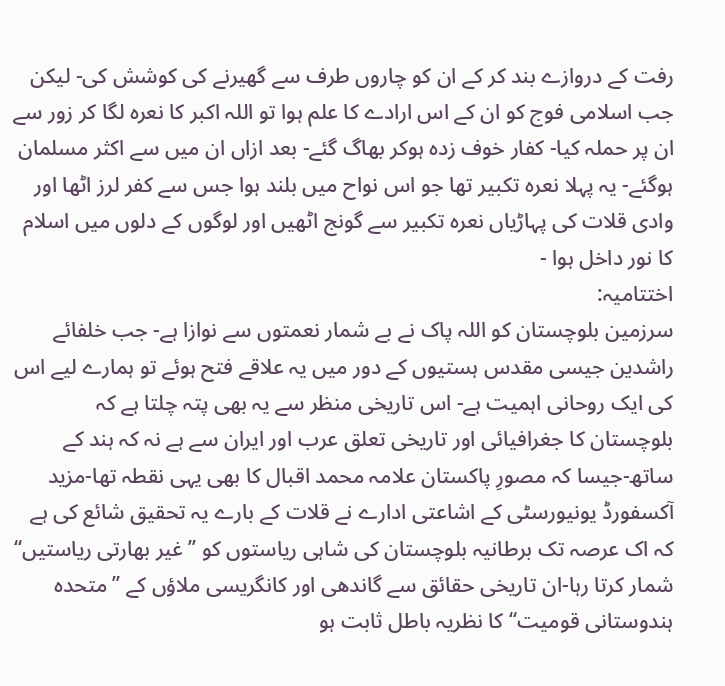رفت کے دروازے بند کر کے ان کو چاروں طرف سے گھیرنے کی کوشش کی- لیکن جب اسلامی فوج کو ان کے اس ارادے کا علم ہوا تو اللہ اکبر کا نعرہ لگا کر زور سے ان پر حملہ کیا- کفار خوف زدہ ہوکر بھاگ گئے- بعد ازاں ان میں سے اکثر مسلمان ہوگئے- یہ پہلا نعرہ تکبیر تھا جو اس نواح میں بلند ہوا جس سے کفر لرز اٹھا اور وادی قلات کی پہاڑیاں نعرہ تکبیر سے گونج اٹھیں اور لوگوں کے دلوں میں اسلام کا نور داخل ہوا -
اختتامیہ:
سرزمین بلوچستان کو اللہ پاک نے بے شمار نعمتوں سے نوازا ہے- جب خلفائے راشدین جیسی مقدس ہستیوں کے دور میں یہ علاقے فتح ہوئے تو ہمارے لیے اس کی ایک روحانی اہمیت ہے- اس تاریخی منظر سے یہ بھی پتہ چلتا ہے کہ بلوچستان کا جغرافیائی اور تاریخی تعلق عرب اور ایران سے ہے نہ کہ ہند کے ساتھ-جیسا کہ مصورِ پاکستان علامہ محمد اقبال کا بھی یہی نقطہ تھا-مزید آکسفورڈ یونیورسٹی کے اشاعتی ادارے نے قلات کے بارے یہ تحقیق شائع کی ہے کہ اک عرصہ تک برطانیہ بلوچستان کی شاہی ریاستوں کو ’’غیر بھارتی ریاستیں‘‘ شمار کرتا رہا-ان تاریخی حقائق سے گاندھی اور کانگریسی ملاؤں کے ’’متحدہ ہندوستانی قومیت‘‘ کا نظریہ باطل ثابت ہو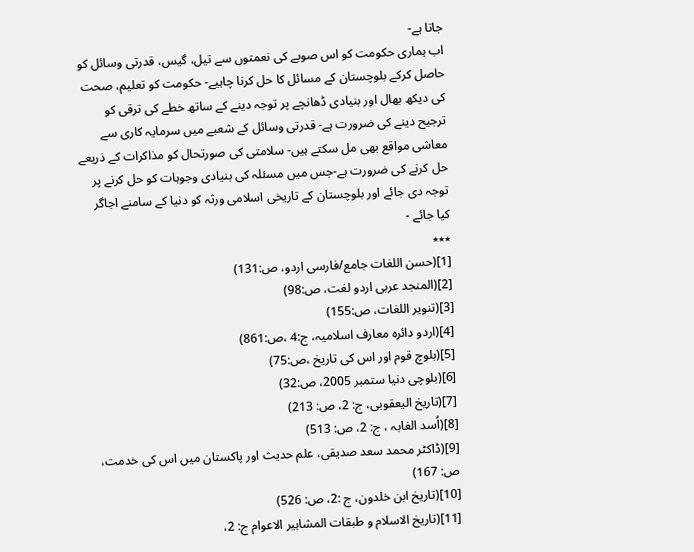جاتا ہے-
اب ہماری حکومت کو اس صوبے کی نعمتوں سے تیل، گیس، قدرتی وسائل کو حاصل کرکے بلوچستان کے مسائل کا حل کرنا چاہیے- حکومت کو تعلیم، صحت کی دیکھ بھال اور بنیادی ڈھانچے پر توجہ دینے کے ساتھ خطے کی ترقی کو ترجیح دینے کی ضرورت ہے- قدرتی وسائل کے شعبے میں سرمایہ کاری سے معاشی مواقع بھی مل سکتے ہیں- سلامتی کی صورتحال کو مذاکرات کے ذریعے حل کرنے کی ضرورت ہے-جس میں مسئلہ کی بنیادی وجوہات کو حل کرنے پر توجہ دی جائے اور بلوچستان کے تاریخی اسلامی ورثہ کو دنیا کے سامنے اجاگر کیا جائے -
٭٭٭
[1](حسن اللغات جامع/فارسی اردو، ص:131)
[2](المنجد عربی اردو لغت، ص:98)
[3](تنویر اللغات، ص:155)
[4](اردو دائرہ معارف اسلامیہ، ج:4 ،ص:861)
[5](بلوچ قوم اور اس کی تاریخ ،ص:75)
[6](بلوچی دنیا ستمبر 2005، ص:32)
[7](تاریخ الیعقوبی، ج: 2، ص: 213)
[8](اُسد الغابہ ، ج: 2، ص: 513)
[9](ڈاکٹر محمد سعد صدیقی، علم حدیث اور پاکستان میں اس کی خدمت، ص: 167)
[10](تاریخ ابن خلدون، ج :2، ص: 526)
[11](تاریخ الاسلام و طبقات المشاہیر الاعوام ج: 2،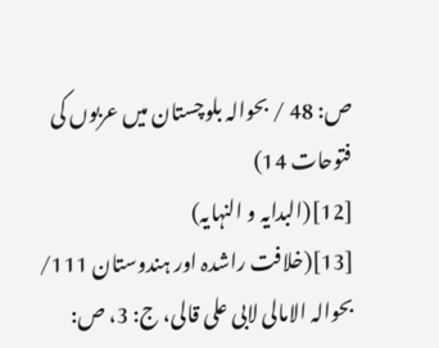ص: 48 / بحوالہ بلوچستان میں عربوں کی فتوحات 14)
[12](البدایہ و النہایہ)
[13](خلافت راشدہ اور ہندوستان 111/ بحوالہ الامالی لابی علی قالی، ج: 3، ص: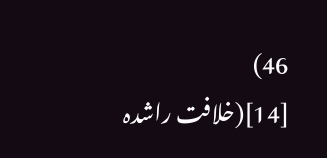46)
[14](خلافت راشدہ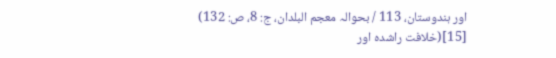اور ہندوستان، 113 / بحوالہ معجم البلدان، ج: 8، ص: 132)
[15](خلافت راشدہ اور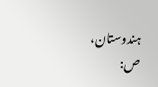ہندوستان، ص: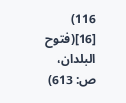116)
[16](فتوح البلدان، ص: 613)